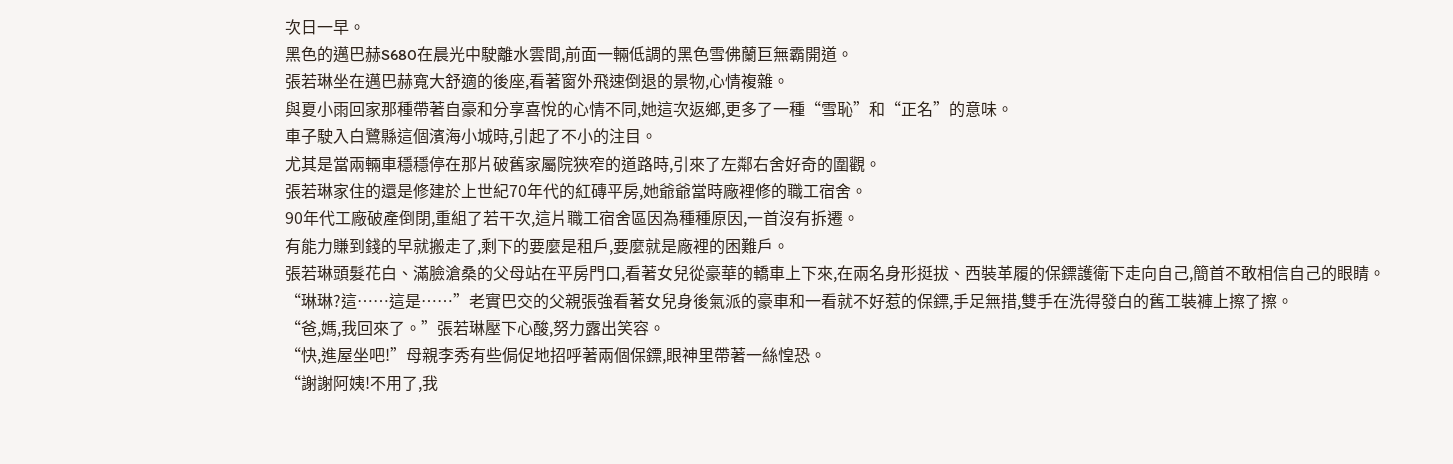次日一早。
黑色的邁巴赫S680在晨光中駛離水雲間,前面一輛低調的黑色雪佛蘭巨無霸開道。
張若琳坐在邁巴赫寬大舒適的後座,看著窗外飛速倒退的景物,心情複雜。
與夏小雨回家那種帶著自豪和分享喜悅的心情不同,她這次返鄉,更多了一種“雪恥”和“正名”的意味。
車子駛入白鷺縣這個濱海小城時,引起了不小的注目。
尤其是當兩輛車穩穩停在那片破舊家屬院狹窄的道路時,引來了左鄰右舍好奇的圍觀。
張若琳家住的還是修建於上世紀70年代的紅磚平房,她爺爺當時廠裡修的職工宿舍。
90年代工廠破產倒閉,重組了若干次,這片職工宿舍區因為種種原因,一首沒有拆遷。
有能力賺到錢的早就搬走了,剩下的要麼是租戶,要麼就是廠裡的困難戶。
張若琳頭髮花白、滿臉滄桑的父母站在平房門口,看著女兒從豪華的轎車上下來,在兩名身形挺拔、西裝革履的保鏢護衛下走向自己,簡首不敢相信自己的眼睛。
“琳琳?這……這是……”老實巴交的父親張強看著女兒身後氣派的豪車和一看就不好惹的保鏢,手足無措,雙手在洗得發白的舊工裝褲上擦了擦。
“爸,媽,我回來了。”張若琳壓下心酸,努力露出笑容。
“快,進屋坐吧!”母親李秀有些侷促地招呼著兩個保鏢,眼神里帶著一絲惶恐。
“謝謝阿姨!不用了,我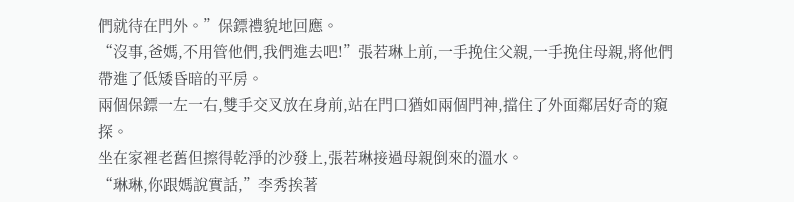們就待在門外。”保鏢禮貌地回應。
“沒事,爸媽,不用管他們,我們進去吧!”張若琳上前,一手挽住父親,一手挽住母親,將他們帶進了低矮昏暗的平房。
兩個保鏢一左一右,雙手交叉放在身前,站在門口猶如兩個門神,擋住了外面鄰居好奇的窺探。
坐在家裡老舊但擦得乾淨的沙發上,張若琳接過母親倒來的溫水。
“琳琳,你跟媽說實話,”李秀挨著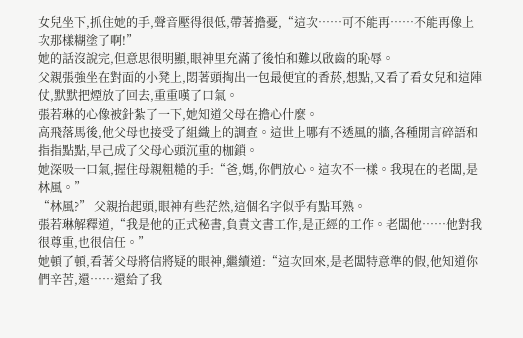女兒坐下,抓住她的手,聲音壓得很低,帶著擔憂,“這次……可不能再……不能再像上次那樣糊塗了啊!”
她的話沒說完,但意思很明顯,眼神里充滿了後怕和難以啟齒的恥辱。
父親張強坐在對面的小凳上,悶著頭掏出一包最便宜的香菸,想點,又看了看女兒和這陣仗,默默把煙放了回去,重重嘆了口氣。
張若琳的心像被針紮了一下,她知道父母在擔心什麼。
高飛落馬後,他父母也接受了組織上的調查。這世上哪有不透風的牆,各種閒言碎語和指指點點,早己成了父母心頭沉重的枷鎖。
她深吸一口氣,握住母親粗糙的手:“爸,媽,你們放心。這次不一樣。我現在的老闆,是林風。”
“林風?” 父親抬起頭,眼神有些茫然,這個名字似乎有點耳熟。
張若琳解釋道,“我是他的正式秘書,負責文書工作,是正經的工作。老闆他……他對我很尊重,也很信任。”
她頓了頓,看著父母將信將疑的眼神,繼續道:“這次回來,是老闆特意準的假,他知道你們辛苦,還……還給了我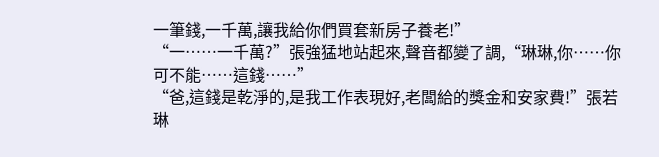一筆錢,一千萬,讓我給你們買套新房子養老!”
“一……一千萬?”張強猛地站起來,聲音都變了調,“琳琳,你……你可不能……這錢……”
“爸,這錢是乾淨的,是我工作表現好,老闆給的獎金和安家費!”張若琳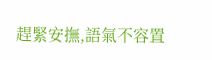趕緊安撫,語氣不容置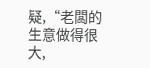疑,“老闆的生意做得很大,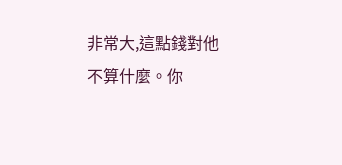非常大,這點錢對他不算什麼。你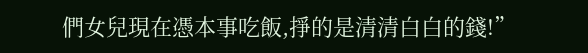們女兒現在憑本事吃飯,掙的是清清白白的錢!”